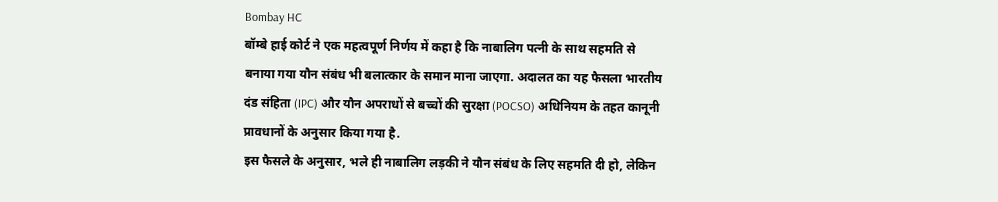Bombay HC
बॉम्बे हाई कोर्ट ने एक महत्वपूर्ण निर्णय में कहा है कि नाबालिग पत्नी के साथ सहमति से बनाया गया यौन संबंध भी बलात्कार के समान माना जाएगा. अदालत का यह फैसला भारतीय दंड संहिता (IPC) और यौन अपराधों से बच्चों की सुरक्षा (POCSO) अधिनियम के तहत कानूनी प्रावधानों के अनुसार किया गया है.
इस फैसले के अनुसार, भले ही नाबालिग लड़की ने यौन संबंध के लिए सहमति दी हो, लेकिन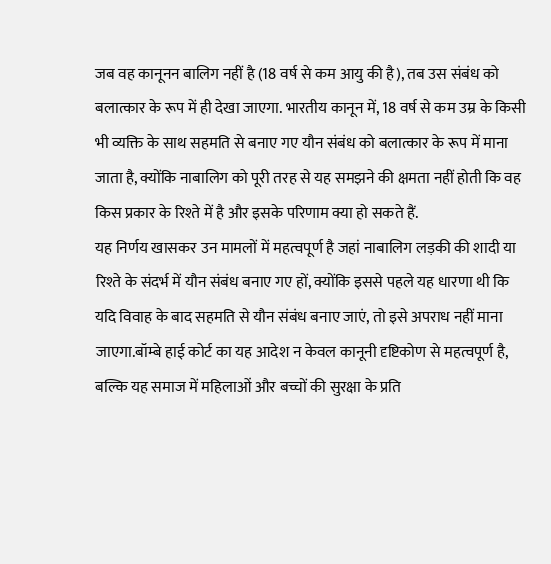जब वह कानूनन बालिग नहीं है (18 वर्ष से कम आयु की है), तब उस संबंध को बलात्कार के रूप में ही देखा जाएगा. भारतीय कानून में, 18 वर्ष से कम उम्र के किसी भी व्यक्ति के साथ सहमति से बनाए गए यौन संबंध को बलात्कार के रूप में माना जाता है, क्योंकि नाबालिग को पूरी तरह से यह समझने की क्षमता नहीं होती कि वह किस प्रकार के रिश्ते में है और इसके परिणाम क्या हो सकते हैं.
यह निर्णय खासकर उन मामलों में महत्वपूर्ण है जहां नाबालिग लड़की की शादी या रिश्ते के संदर्भ में यौन संबंध बनाए गए हों, क्योंकि इससे पहले यह धारणा थी कि यदि विवाह के बाद सहमति से यौन संबंध बनाए जाएं, तो इसे अपराध नहीं माना जाएगा.बॉम्बे हाई कोर्ट का यह आदेश न केवल कानूनी दृष्टिकोण से महत्वपूर्ण है, बल्कि यह समाज में महिलाओं और बच्चों की सुरक्षा के प्रति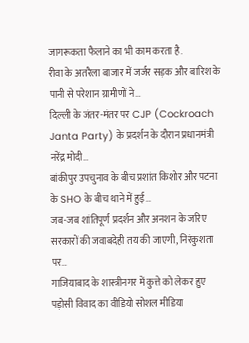जागरूकता फैलाने का भी काम करता है.
रीवा के अतरैला बाजार में जर्जर सड़क और बारिश के पानी से परेशान ग्रामीणों ने…
दिल्ली के जंतर-मंतर पर CJP (Cockroach Janta Party) के प्रदर्शन के दौरान प्रधानमंत्री नरेंद्र मोदी…
बांकीपुर उपचुनाव के बीच प्रशांत किशोर और पटना के SHO के बीच थाने में हुई…
जब-जब शांतिपूर्ण प्रदर्शन और अनशन के जरिए सरकारों की जवाबदेही तय की जाएगी, निरंकुशता पर…
गाजियाबाद के शास्त्रीनगर में कुत्ते को लेकर हुए पड़ोसी विवाद का वीडियो सोशल मीडिया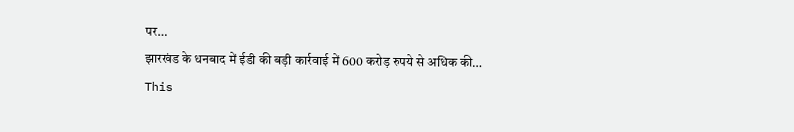पर…
झारखंड के धनबाद में ईडी की बड़ी कार्रवाई में 600 करोड़ रुपये से अधिक की…
This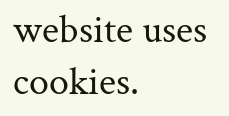website uses cookies.